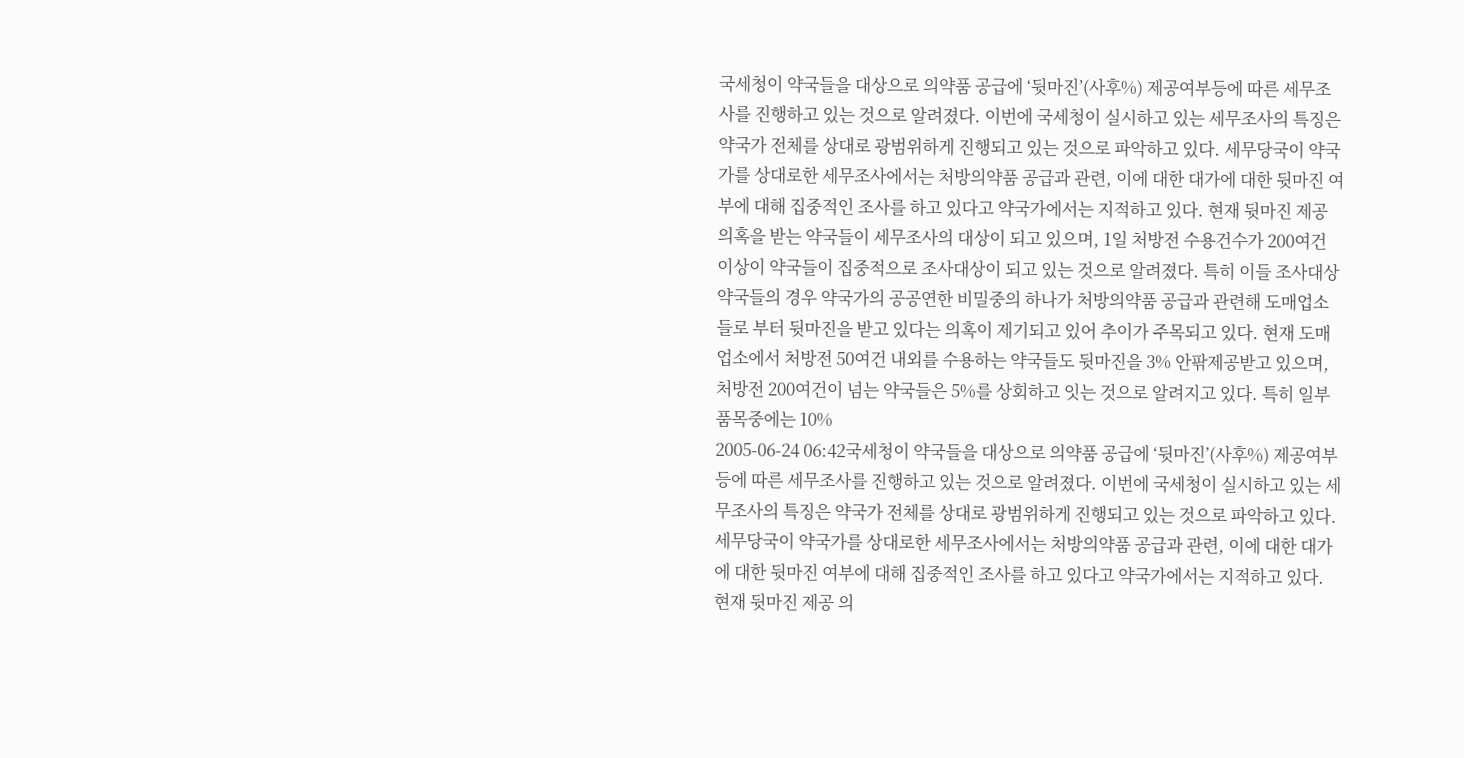국세청이 약국들을 대상으로 의약품 공급에 ‘뒷마진’(사후%) 제공여부등에 따른 세무조사를 진행하고 있는 것으로 알려졌다. 이번에 국세청이 실시하고 있는 세무조사의 특징은 약국가 전체를 상대로 광범위하게 진행되고 있는 것으로 파악하고 있다. 세무당국이 약국가를 상대로한 세무조사에서는 처방의약품 공급과 관련, 이에 대한 대가에 대한 뒷마진 여부에 대해 집중적인 조사를 하고 있다고 약국가에서는 지적하고 있다. 현재 뒷마진 제공 의혹을 받는 약국들이 세무조사의 대상이 되고 있으며, 1일 처방전 수용건수가 200여건 이상이 약국들이 집중적으로 조사대상이 되고 있는 것으로 알려졌다. 특히 이들 조사대상 약국들의 경우 약국가의 공공연한 비밀중의 하나가 처방의약품 공급과 관련해 도매업소들로 부터 뒷마진을 받고 있다는 의혹이 제기되고 있어 추이가 주목되고 있다. 현재 도매업소에서 처방전 50여건 내외를 수용하는 약국들도 뒷마진을 3% 안팎제공받고 있으며, 처방전 200여건이 넘는 약국들은 5%를 상회하고 잇는 것으로 알려지고 있다. 특히 일부 품목중에는 10%
2005-06-24 06:42국세청이 약국들을 대상으로 의약품 공급에 ‘뒷마진’(사후%) 제공여부등에 따른 세무조사를 진행하고 있는 것으로 알려졌다. 이번에 국세청이 실시하고 있는 세무조사의 특징은 약국가 전체를 상대로 광범위하게 진행되고 있는 것으로 파악하고 있다. 세무당국이 약국가를 상대로한 세무조사에서는 처방의약품 공급과 관련, 이에 대한 대가에 대한 뒷마진 여부에 대해 집중적인 조사를 하고 있다고 약국가에서는 지적하고 있다. 현재 뒷마진 제공 의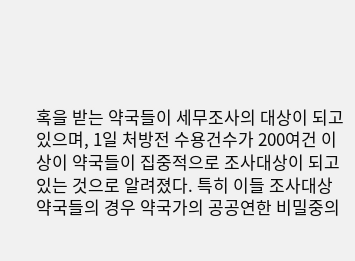혹을 받는 약국들이 세무조사의 대상이 되고 있으며, 1일 처방전 수용건수가 200여건 이상이 약국들이 집중적으로 조사대상이 되고 있는 것으로 알려졌다. 특히 이들 조사대상 약국들의 경우 약국가의 공공연한 비밀중의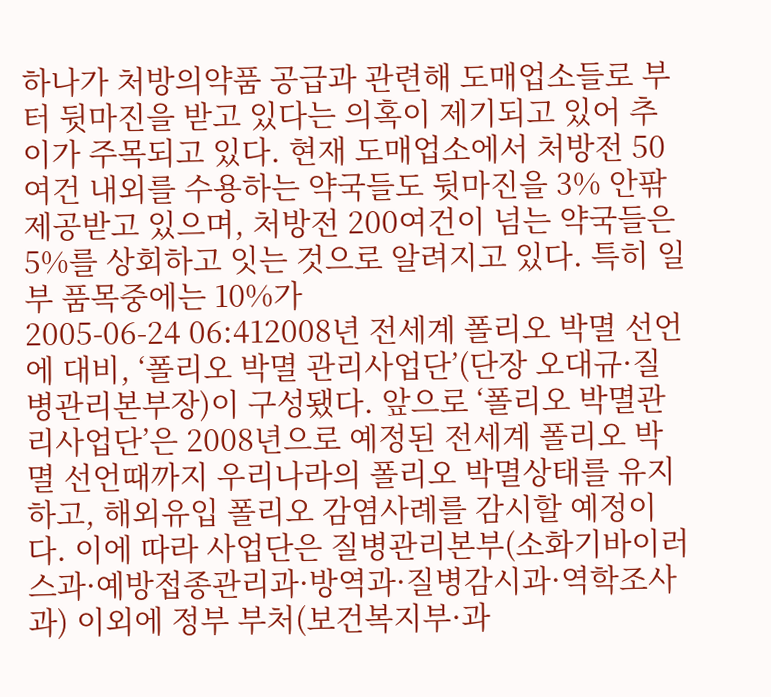하나가 처방의약품 공급과 관련해 도매업소들로 부터 뒷마진을 받고 있다는 의혹이 제기되고 있어 추이가 주목되고 있다. 현재 도매업소에서 처방전 50여건 내외를 수용하는 약국들도 뒷마진을 3% 안팎제공받고 있으며, 처방전 200여건이 넘는 약국들은 5%를 상회하고 잇는 것으로 알려지고 있다. 특히 일부 품목중에는 10%가
2005-06-24 06:412008년 전세계 폴리오 박멸 선언에 대비, ‘폴리오 박멸 관리사업단’(단장 오대규·질병관리본부장)이 구성됐다. 앞으로 ‘폴리오 박멸관리사업단’은 2008년으로 예정된 전세계 폴리오 박멸 선언때까지 우리나라의 폴리오 박멸상태를 유지하고, 해외유입 폴리오 감염사례를 감시할 예정이다. 이에 따라 사업단은 질병관리본부(소화기바이러스과·예방접종관리과·방역과·질병감시과·역학조사과) 이외에 정부 부처(보건복지부·과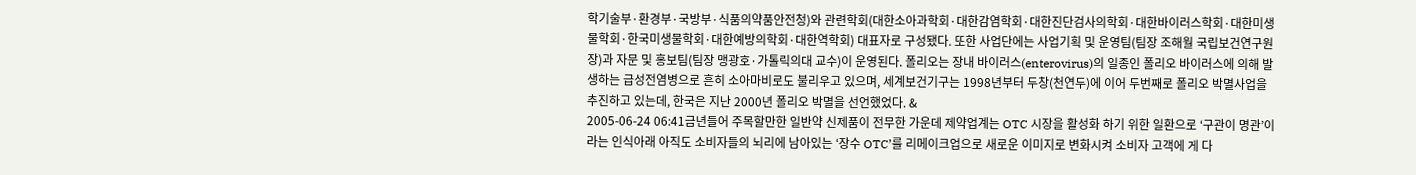학기술부·환경부·국방부·식품의약품안전청)와 관련학회(대한소아과학회·대한감염학회·대한진단검사의학회·대한바이러스학회·대한미생물학회·한국미생물학회·대한예방의학회·대한역학회) 대표자로 구성됐다. 또한 사업단에는 사업기획 및 운영팀(팀장 조해월 국립보건연구원장)과 자문 및 홍보팀(팀장 맹광호·가톨릭의대 교수)이 운영된다. 폴리오는 장내 바이러스(enterovirus)의 일종인 폴리오 바이러스에 의해 발생하는 급성전염병으로 흔히 소아마비로도 불리우고 있으며, 세계보건기구는 1998년부터 두창(천연두)에 이어 두번째로 폴리오 박멸사업을 추진하고 있는데, 한국은 지난 2000년 폴리오 박멸을 선언했었다. &
2005-06-24 06:41금년들어 주목할만한 일반약 신제품이 전무한 가운데 제약업계는 OTC 시장을 활성화 하기 위한 일환으로 ‘구관이 명관’이라는 인식아래 아직도 소비자들의 뇌리에 남아있는 ‘장수 OTC’를 리메이크업으로 새로운 이미지로 변화시켜 소비자 고객에 게 다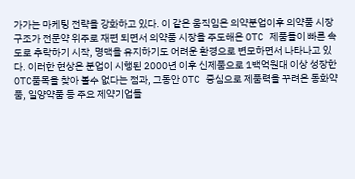가가는 마케팅 전략을 강화하고 있다. 이 같은 움직임은 의약분업이후 의약품 시장구조가 전문약 위주로 재편 되면서 의약품 시장을 주도해온 OTC 제품들이 빠른 속도로 추락하기 시작, 명맥을 유지하기도 어려운 환경으로 변모하면서 나타나고 있다. 이러한 현상은 분업이 시행된 2000년 이후 신제품으로 1백억원대 이상 성장한 OTC품목을 찾아 볼수 없다는 점과, 그동안 OTC 중심으로 제품력을 꾸려온 동화약품, 일양약품 등 주요 제약기업들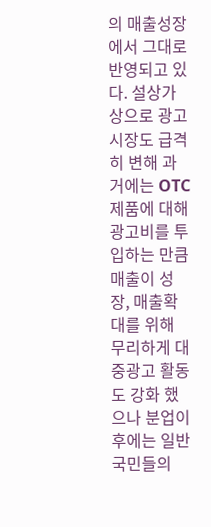의 매출성장에서 그대로 반영되고 있다. 설상가상으로 광고시장도 급격히 변해 과거에는 OTC제품에 대해 광고비를 투입하는 만큼 매출이 성장, 매출확대를 위해 무리하게 대중광고 활동도 강화 했으나 분업이후에는 일반 국민들의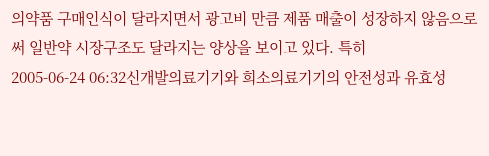의약품 구매인식이 달라지면서 광고비 만큼 제품 매출이 성장하지 않음으로써 일반약 시장구조도 달라지는 양상을 보이고 있다. 특히
2005-06-24 06:32신개발의료기기와 희소의료기기의 안전성과 유효성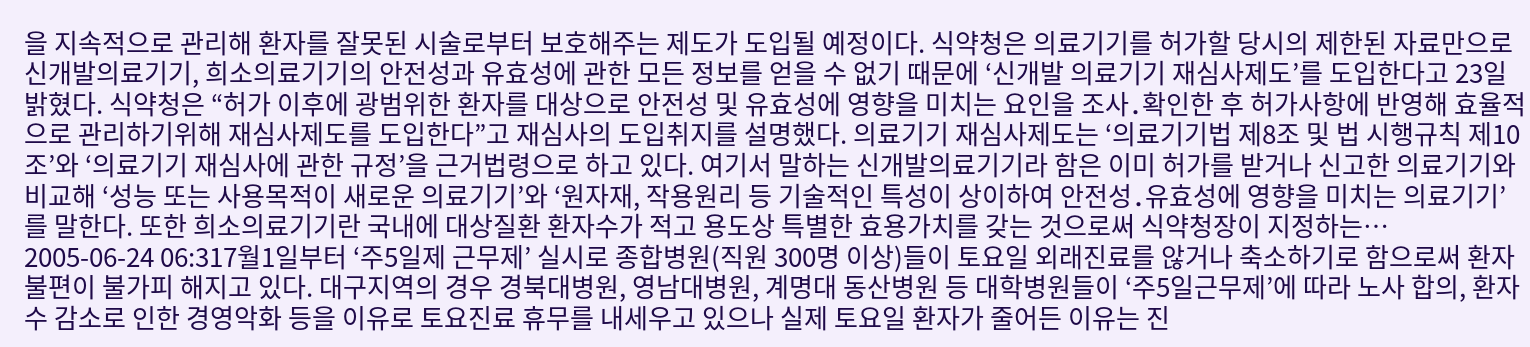을 지속적으로 관리해 환자를 잘못된 시술로부터 보호해주는 제도가 도입될 예정이다. 식약청은 의료기기를 허가할 당시의 제한된 자료만으로 신개발의료기기, 희소의료기기의 안전성과 유효성에 관한 모든 정보를 얻을 수 없기 때문에 ‘신개발 의료기기 재심사제도’를 도입한다고 23일 밝혔다. 식약청은 “허가 이후에 광범위한 환자를 대상으로 안전성 및 유효성에 영향을 미치는 요인을 조사․확인한 후 허가사항에 반영해 효율적으로 관리하기위해 재심사제도를 도입한다”고 재심사의 도입취지를 설명했다. 의료기기 재심사제도는 ‘의료기기법 제8조 및 법 시행규칙 제10조’와 ‘의료기기 재심사에 관한 규정’을 근거법령으로 하고 있다. 여기서 말하는 신개발의료기기라 함은 이미 허가를 받거나 신고한 의료기기와 비교해 ‘성능 또는 사용목적이 새로운 의료기기’와 ‘원자재, 작용원리 등 기술적인 특성이 상이하여 안전성․유효성에 영향을 미치는 의료기기’를 말한다. 또한 희소의료기기란 국내에 대상질환 환자수가 적고 용도상 특별한 효용가치를 갖는 것으로써 식약청장이 지정하는…
2005-06-24 06:317월1일부터 ‘주5일제 근무제’ 실시로 종합병원(직원 300명 이상)들이 토요일 외래진료를 않거나 축소하기로 함으로써 환자불편이 불가피 해지고 있다. 대구지역의 경우 경북대병원, 영남대병원, 계명대 동산병원 등 대학병원들이 ‘주5일근무제’에 따라 노사 합의, 환자수 감소로 인한 경영악화 등을 이유로 토요진료 휴무를 내세우고 있으나 실제 토요일 환자가 줄어든 이유는 진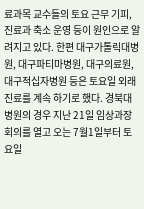료과목 교수들의 토요 근무 기피, 진료과 축소 운영 등이 원인으로 알려지고 있다. 한편 대구가톨릭대병원, 대구파티마병원, 대구의료원, 대구적십자병원 등은 토요일 외래 진료를 계속 하기로 했다. 경북대병원의 경우 지난 21일 임상과장 회의를 열고 오는 7월1일부터 토요일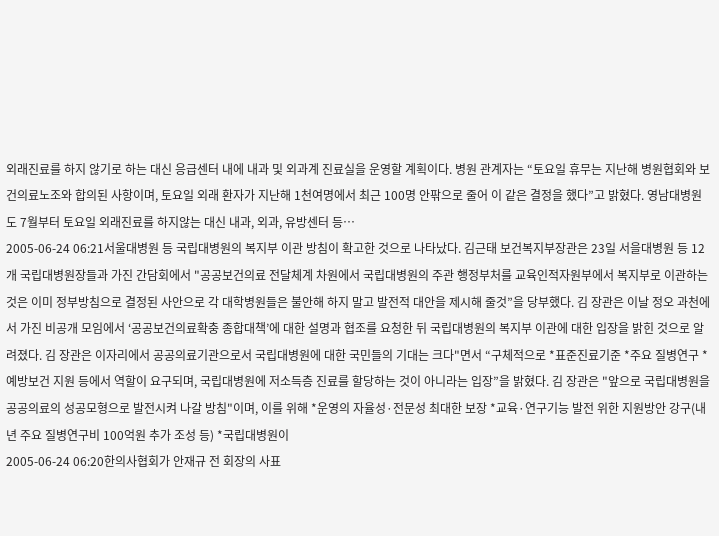외래진료를 하지 않기로 하는 대신 응급센터 내에 내과 및 외과계 진료실을 운영할 계획이다. 병원 관계자는 “토요일 휴무는 지난해 병원협회와 보건의료노조와 합의된 사항이며, 토요일 외래 환자가 지난해 1천여명에서 최근 100명 안팎으로 줄어 이 같은 결정을 했다”고 밝혔다. 영남대병원도 7월부터 토요일 외래진료를 하지않는 대신 내과, 외과, 유방센터 등…
2005-06-24 06:21서울대병원 등 국립대병원의 복지부 이관 방침이 확고한 것으로 나타났다. 김근태 보건복지부장관은 23일 서을대병원 등 12개 국립대병원장들과 가진 간담회에서 "공공보건의료 전달체계 차원에서 국립대병원의 주관 행정부처를 교육인적자원부에서 복지부로 이관하는 것은 이미 정부방침으로 결정된 사안으로 각 대학병원들은 불안해 하지 말고 발전적 대안을 제시해 줄것”을 당부했다. 김 장관은 이날 정오 과천에서 가진 비공개 모임에서 ‘공공보건의료확충 종합대책’에 대한 설명과 협조를 요청한 뒤 국립대병원의 복지부 이관에 대한 입장을 밝힌 것으로 알려졌다. 김 장관은 이자리에서 공공의료기관으로서 국립대병원에 대한 국민들의 기대는 크다"면서 “구체적으로 *표준진료기준 *주요 질병연구 *예방보건 지원 등에서 역할이 요구되며, 국립대병원에 저소득층 진료를 할당하는 것이 아니라는 입장”을 밝혔다. 김 장관은 "앞으로 국립대병원을 공공의료의 성공모형으로 발전시켜 나갈 방침"이며, 이를 위해 *운영의 자율성·전문성 최대한 보장 *교육·연구기능 발전 위한 지원방안 강구(내년 주요 질병연구비 100억원 추가 조성 등) *국립대병원이
2005-06-24 06:20한의사협회가 안재규 전 회장의 사표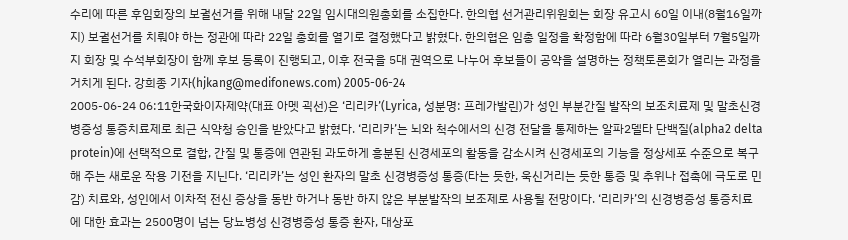수리에 따른 후임회장의 보궐선거를 위해 내달 22일 임시대의원총회를 소집한다. 한의협 선거관리위원회는 회장 유고시 60일 이내(8월16일까지) 보궐선거를 치뤄야 하는 정관에 따라 22일 총회를 열기로 결정했다고 밝혔다. 한의협은 임총 일정을 확정함에 따라 6월30일부터 7월5일까지 회장 및 수석부회장이 함께 후보 등록이 진행되고, 이후 전국을 5대 권역으로 나누어 후보들이 공약을 설명하는 정책토론회가 열리는 과정을 거치게 된다. 강희종 기자(hjkang@medifonews.com) 2005-06-24
2005-06-24 06:11한국화이자제약(대표 아멧 괵선)은 ‘리리카’(Lyrica, 성분명: 프레가발린)가 성인 부분간질 발작의 보조치료제 및 말초신경병증성 통증치료제로 최근 식약청 승인을 받았다고 밝혔다. ‘리리카’는 뇌와 척수에서의 신경 전달을 통제하는 알파2델타 단백질(alpha2 delta protein)에 선택적으로 결합, 간질 및 통증에 연관된 과도하게 흥분된 신경세포의 활동을 감소시켜 신경세포의 기능을 정상세포 수준으로 복구해 주는 새로운 작용 기전을 지닌다. ‘리리카’는 성인 환자의 말초 신경병증성 통증(타는 듯한, 욱신거리는 듯한 통증 및 추위나 접촉에 극도로 민감) 치료와, 성인에서 이차적 전신 증상을 동반 하거나 동반 하지 않은 부분발작의 보조제로 사용될 전망이다. ‘리리카’의 신경병증성 통증치료에 대한 효과는 2500명이 넘는 당뇨병성 신경병증성 통증 환자, 대상포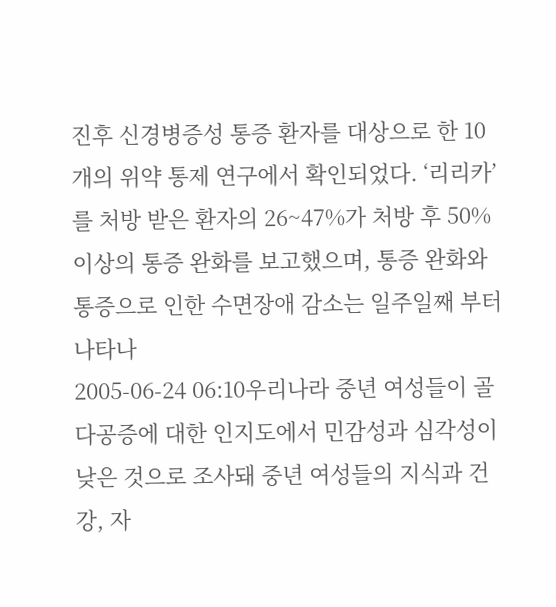진후 신경병증성 통증 환자를 대상으로 한 10개의 위약 통제 연구에서 확인되었다. ‘리리카’를 처방 받은 환자의 26~47%가 처방 후 50% 이상의 통증 완화를 보고했으며, 통증 완화와 통증으로 인한 수면장애 감소는 일주일째 부터 나타나
2005-06-24 06:10우리나라 중년 여성들이 골다공증에 대한 인지도에서 민감성과 심각성이 낮은 것으로 조사돼 중년 여성들의 지식과 건강, 자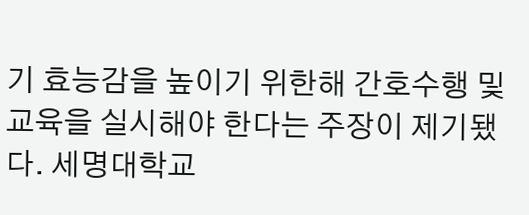기 효능감을 높이기 위한해 간호수행 및 교육을 실시해야 한다는 주장이 제기됐다. 세명대학교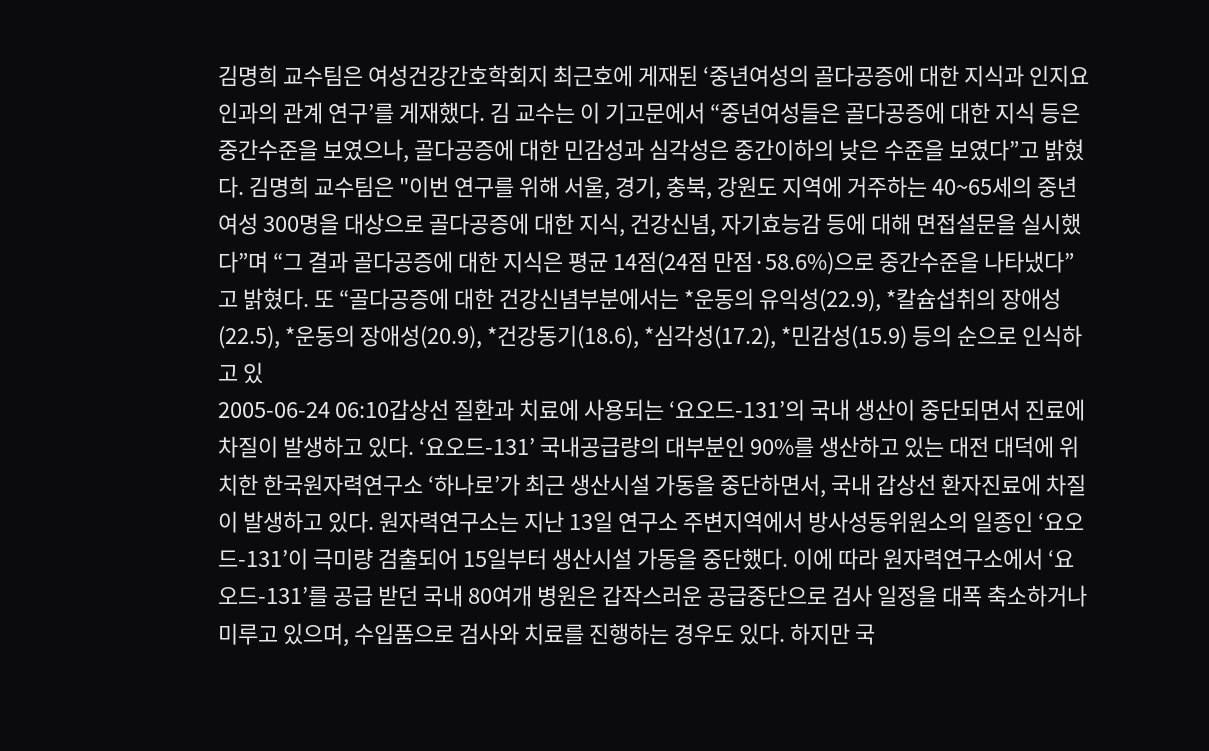김명희 교수팀은 여성건강간호학회지 최근호에 게재된 ‘중년여성의 골다공증에 대한 지식과 인지요인과의 관계 연구’를 게재했다. 김 교수는 이 기고문에서 “중년여성들은 골다공증에 대한 지식 등은 중간수준을 보였으나, 골다공증에 대한 민감성과 심각성은 중간이하의 낮은 수준을 보였다”고 밝혔다. 김명희 교수팀은 "이번 연구를 위해 서울, 경기, 충북, 강원도 지역에 거주하는 40~65세의 중년여성 300명을 대상으로 골다공증에 대한 지식, 건강신념, 자기효능감 등에 대해 면접설문을 실시했다”며 “그 결과 골다공증에 대한 지식은 평균 14점(24점 만점·58.6%)으로 중간수준을 나타냈다”고 밝혔다. 또 “골다공증에 대한 건강신념부분에서는 *운동의 유익성(22.9), *칼슘섭취의 장애성(22.5), *운동의 장애성(20.9), *건강동기(18.6), *심각성(17.2), *민감성(15.9) 등의 순으로 인식하고 있
2005-06-24 06:10갑상선 질환과 치료에 사용되는 ‘요오드-131’의 국내 생산이 중단되면서 진료에 차질이 발생하고 있다. ‘요오드-131’ 국내공급량의 대부분인 90%를 생산하고 있는 대전 대덕에 위치한 한국원자력연구소 ‘하나로’가 최근 생산시설 가동을 중단하면서, 국내 갑상선 환자진료에 차질이 발생하고 있다. 원자력연구소는 지난 13일 연구소 주변지역에서 방사성동위원소의 일종인 ‘요오드-131’이 극미량 검출되어 15일부터 생산시설 가동을 중단했다. 이에 따라 원자력연구소에서 ‘요오드-131’를 공급 받던 국내 80여개 병원은 갑작스러운 공급중단으로 검사 일정을 대폭 축소하거나 미루고 있으며, 수입품으로 검사와 치료를 진행하는 경우도 있다. 하지만 국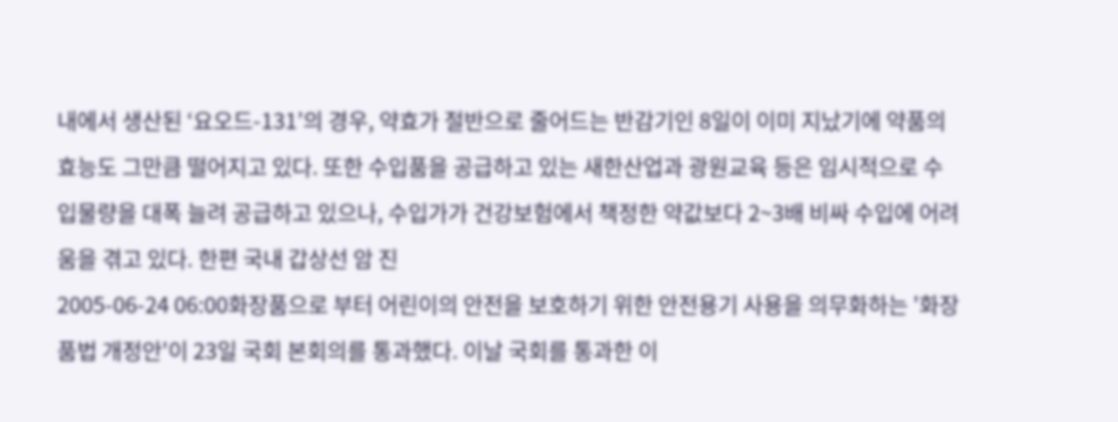내에서 생산된 ‘요오드-131’의 경우, 약효가 절반으로 줄어드는 반감기인 8일이 이미 지났기에 약품의 효능도 그만큼 떨어지고 있다. 또한 수입품을 공급하고 있는 새한산업과 광원교육 등은 임시적으로 수입물량을 대폭 늘려 공급하고 있으나, 수입가가 건강보험에서 책정한 약값보다 2~3배 비싸 수입에 어려움을 겪고 있다. 한편 국내 갑상선 암 진
2005-06-24 06:00화장품으로 부터 어린이의 안전을 보호하기 위한 안전용기 사용을 의무화하는 '화장품법 개정안'이 23일 국회 본회의를 통과했다. 이날 국회를 통과한 이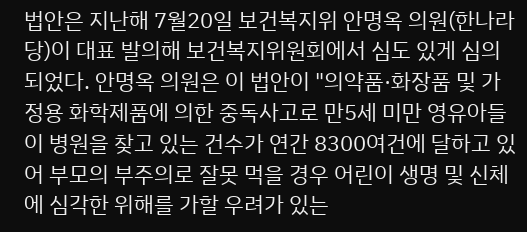법안은 지난해 7월20일 보건복지위 안명옥 의원(한나라당)이 대표 발의해 보건복지위원회에서 심도 있게 심의되었다. 안명옥 의원은 이 법안이 "의약품·화장품 및 가정용 화학제품에 의한 중독사고로 만5세 미만 영유아들이 병원을 찾고 있는 건수가 연간 8300여건에 달하고 있어 부모의 부주의로 잘못 먹을 경우 어린이 생명 및 신체에 심각한 위해를 가할 우려가 있는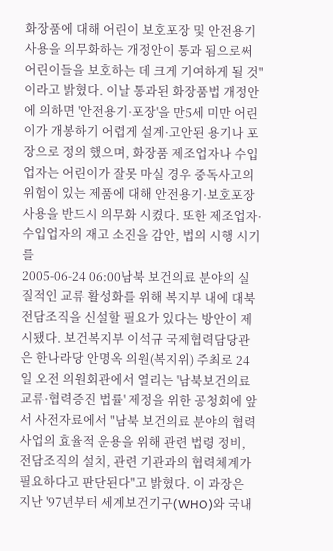화장품에 대해 어린이 보호포장 및 안전용기 사용을 의무화하는 개정안이 통과 됨으로써 어린이들을 보호하는 데 크게 기여하게 될 것"이라고 밝혔다. 이날 통과된 화장품법 개정안에 의하면 '안전용기·포장'을 만5세 미만 어린이가 개봉하기 어렵게 설계·고안된 용기나 포장으로 정의 했으며, 화장품 제조업자나 수입업자는 어린이가 잘못 마실 경우 중독사고의 위험이 있는 제품에 대해 안전용기·보호포장 사용을 반드시 의무화 시켰다. 또한 제조업자·수입업자의 재고 소진을 감안, 법의 시행 시기를
2005-06-24 06:00남북 보건의료 분야의 실질적인 교류 활성화를 위해 복지부 내에 대북 전담조직을 신설할 필요가 있다는 방안이 제시됐다. 보건복지부 이석규 국제협력담당관은 한나라당 안명옥 의원(복지위) 주최로 24일 오전 의원회관에서 열리는 '남북보건의료 교류·협력증진 법률' 제정을 위한 공청회에 앞서 사전자료에서 "남북 보건의료 분야의 협력사업의 효율적 운용을 위해 관련 법령 정비, 전담조직의 설치, 관련 기관과의 협력체계가 필요하다고 판단된다"고 밝혔다. 이 과장은 지난 '97년부터 세계보건기구(WHO)와 국내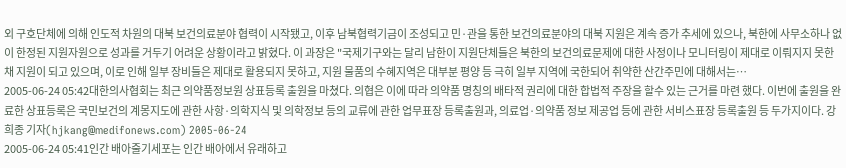외 구호단체에 의해 인도적 차원의 대북 보건의료분야 협력이 시작됐고, 이후 남북협력기금이 조성되고 민·관을 통한 보건의료분야의 대북 지원은 계속 증가 추세에 있으나, 북한에 사무소하나 없이 한정된 지원자원으로 성과를 거두기 어려운 상황이라고 밝혔다. 이 과장은 "국제기구와는 달리 남한이 지원단체들은 북한의 보건의료문제에 대한 사정이나 모니터링이 제대로 이뤄지지 못한 채 지원이 되고 있으며, 이로 인해 일부 장비들은 제대로 활용되지 못하고, 지원 물품의 수혜지역은 대부분 평양 등 극히 일부 지역에 국한되어 취약한 산간주민에 대해서는…
2005-06-24 05:42대한의사협회는 최근 의약품정보원 상표등록 출원을 마쳤다. 의협은 이에 따라 의약품 명칭의 배타적 권리에 대한 합법적 주장을 할수 있는 근거를 마련 했다. 이번에 출원을 완료한 상표등록은 국민보건의 계몽지도에 관한 사항·의학지식 및 의학정보 등의 교류에 관한 업무표장 등록출원과, 의료업·의약품 정보 제공업 등에 관한 서비스표장 등록출원 등 두가지이다. 강희종 기자(hjkang@medifonews.com) 2005-06-24
2005-06-24 05:41인간 배아줄기세포는 인간 배아에서 유래하고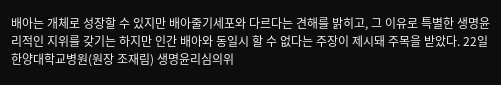배아는 개체로 성장할 수 있지만 배아줄기세포와 다르다는 견해를 밝히고, 그 이유로 특별한 생명윤리적인 지위를 갖기는 하지만 인간 배아와 동일시 할 수 없다는 주장이 제시돼 주목을 받았다. 22일 한양대학교병원(원장 조재림) 생명윤리심의위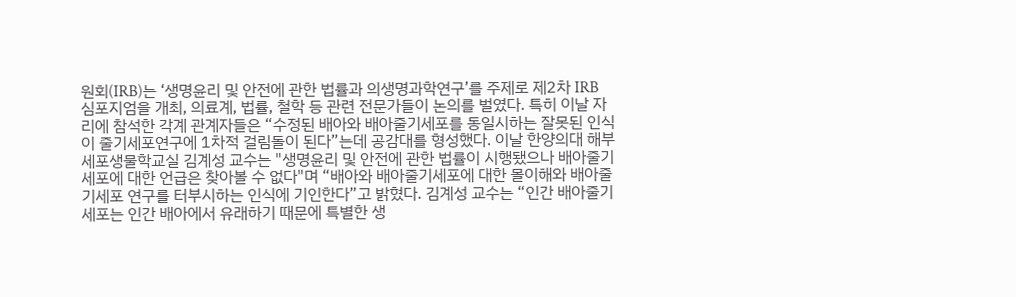원회(IRB)는 ‘생명윤리 및 안전에 관한 법률과 의생명과학연구’를 주제로 제2차 IRB 심포지엄을 개최, 의료계, 법률, 철학 등 관련 전문가들이 논의를 벌였다. 특히 이날 자리에 참석한 각계 관계자들은 “수정된 배아와 배아줄기세포를 동일시하는 잘못된 인식이 줄기세포연구에 1차적 걸림돌이 된다”는데 공감대를 형성했다. 이날 한양의대 해부세포생물학교실 김계성 교수는 "생명윤리 및 안전에 관한 법률이 시행됐으나 배아줄기세포에 대한 언급은 찾아볼 수 없다"며 “배아와 배아줄기세포에 대한 몰이해와 배아줄기세포 연구를 터부시하는 인식에 기인한다”고 밝혔다. 김계성 교수는 “인간 배아줄기세포는 인간 배아에서 유래하기 때문에 특별한 생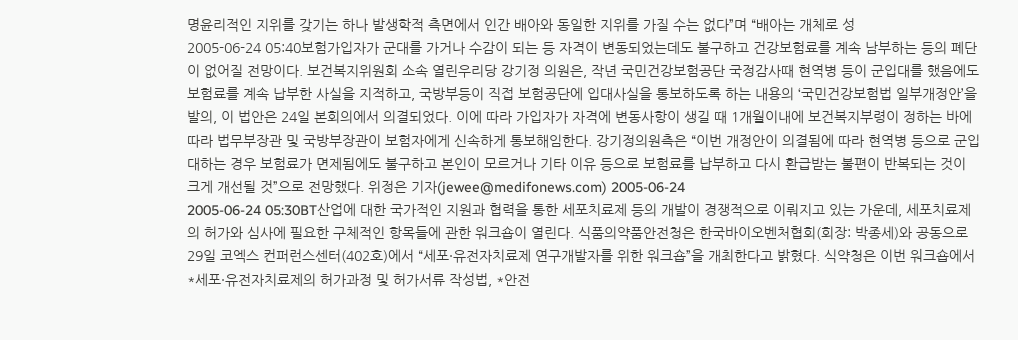명윤리적인 지위를 갖기는 하나 발생학적 측면에서 인간 배아와 동일한 지위를 가질 수는 없다”며 “배아는 개체로 성
2005-06-24 05:40보험가입자가 군대를 가거나 수감이 되는 등 자격이 변동되었는데도 불구하고 건강보험료를 계속 남부하는 등의 폐단이 없어질 전망이다. 보건복지위원회 소속 열린우리당 강기정 의원은, 작년 국민건강보험공단 국정감사때 현역병 등이 군입대를 했음에도 보험료를 계속 납부한 사실을 지적하고, 국방부등이 직접 보험공단에 입대사실을 통보하도록 하는 내용의 ‘국민건강보험법 일부개정안’을 발의, 이 법안은 24일 본회의에서 의결되었다. 이에 따라 가입자가 자격에 변동사항이 생길 때 1개월이내에 보건복지부령이 정하는 바에 따라 법무부장관 및 국방부장관이 보험자에게 신속하게 통보해임한다. 강기정의원측은 “이번 개정안이 의결됨에 따라 현역병 등으로 군입대하는 경우 보험료가 면제됨에도 불구하고 본인이 모르거나 기타 이유 등으로 보험료를 납부하고 다시 환급받는 불편이 반복되는 것이 크게 개선될 것”으로 전망했다. 위정은 기자(jewee@medifonews.com) 2005-06-24
2005-06-24 05:30BT산업에 대한 국가적인 지원과 협력을 통한 세포치료제 등의 개발이 경쟁적으로 이뤄지고 있는 가운데, 세포치료제의 허가와 심사에 필요한 구체적인 항목들에 관한 워크숍이 열린다. 식품의약품안전청은 한국바이오벤처협회(회장: 박종세)와 공동으로 29일 코엑스 컨퍼런스센터(402호)에서 “세포·유전자치료제 연구개발자를 위한 워크숍”을 개최한다고 밝혔다. 식약청은 이번 워크숍에서 *세포·유전자치료제의 허가과정 및 허가서류 작성법, *안전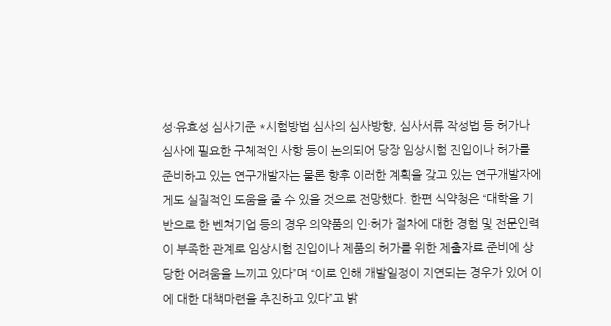성·유효성 심사기준 *시험방법 심사의 심사방향, 심사서류 작성법 등 허가나 심사에 필요한 구체적인 사항 등이 논의되어 당장 임상시험 진입이나 허가를 준비하고 있는 연구개발자는 물론 향후 이러한 계획을 갖고 있는 연구개발자에게도 실질적인 도움을 줄 수 있을 것으로 전망했다. 한편 식약청은 “대학을 기반으로 한 벤쳐기업 등의 경우 의약품의 인·허가 절차에 대한 경험 및 전문인력이 부족한 관계로 임상시험 진입이나 제품의 허가를 위한 제출자료 준비에 상당한 어려움을 느끼고 있다”며 “이로 인해 개발일정이 지연되는 경우가 있어 이에 대한 대책마련을 추진하고 있다”고 밝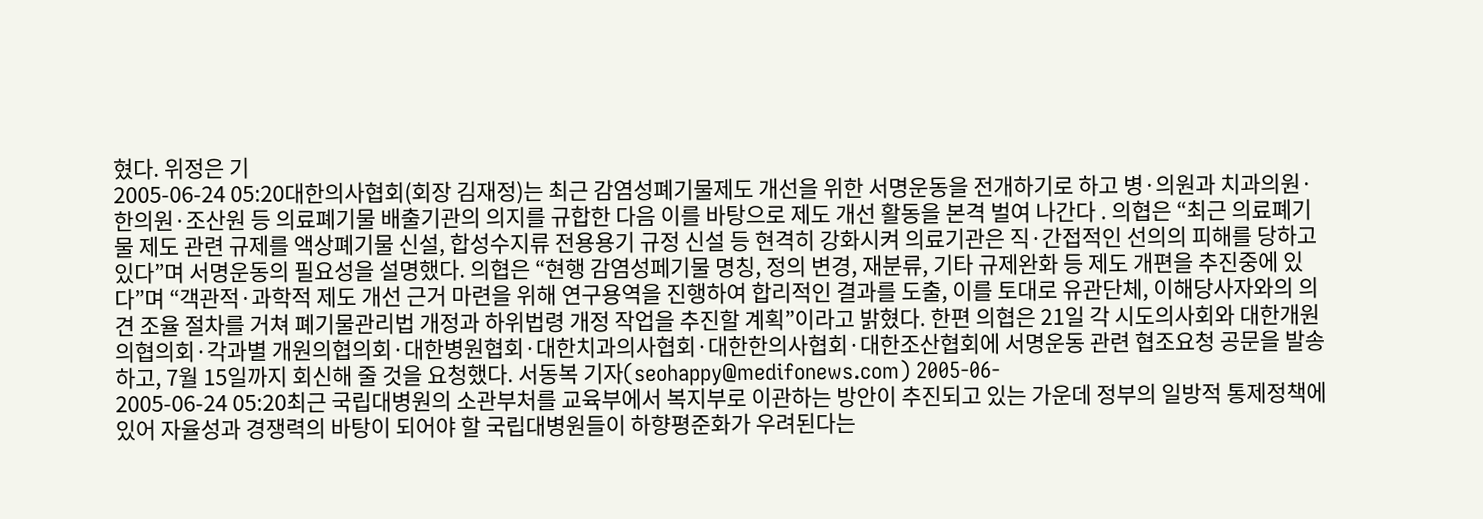혔다. 위정은 기
2005-06-24 05:20대한의사협회(회장 김재정)는 최근 감염성폐기물제도 개선을 위한 서명운동을 전개하기로 하고 병·의원과 치과의원·한의원·조산원 등 의료폐기물 배출기관의 의지를 규합한 다음 이를 바탕으로 제도 개선 활동을 본격 벌여 나간다 . 의협은 “최근 의료폐기물 제도 관련 규제를 액상폐기물 신설, 합성수지류 전용용기 규정 신설 등 현격히 강화시켜 의료기관은 직·간접적인 선의의 피해를 당하고 있다”며 서명운동의 필요성을 설명했다. 의협은 “현행 감염성페기물 명칭, 정의 변경, 재분류, 기타 규제완화 등 제도 개편을 추진중에 있다”며 “객관적·과학적 제도 개선 근거 마련을 위해 연구용역을 진행하여 합리적인 결과를 도출, 이를 토대로 유관단체, 이해당사자와의 의견 조율 절차를 거쳐 폐기물관리법 개정과 하위법령 개정 작업을 추진할 계획”이라고 밝혔다. 한편 의협은 21일 각 시도의사회와 대한개원의협의회·각과별 개원의협의회·대한병원협회·대한치과의사협회·대한한의사협회·대한조산협회에 서명운동 관련 협조요청 공문을 발송하고, 7월 15일까지 회신해 줄 것을 요청했다. 서동복 기자(seohappy@medifonews.com) 2005-06-
2005-06-24 05:20최근 국립대병원의 소관부처를 교육부에서 복지부로 이관하는 방안이 추진되고 있는 가운데 정부의 일방적 통제정책에 있어 자율성과 경쟁력의 바탕이 되어야 할 국립대병원들이 하향평준화가 우려된다는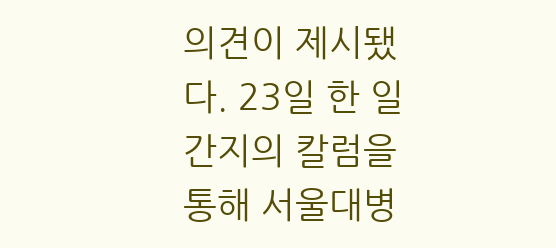의견이 제시됐다. 23일 한 일간지의 칼럼을 통해 서울대병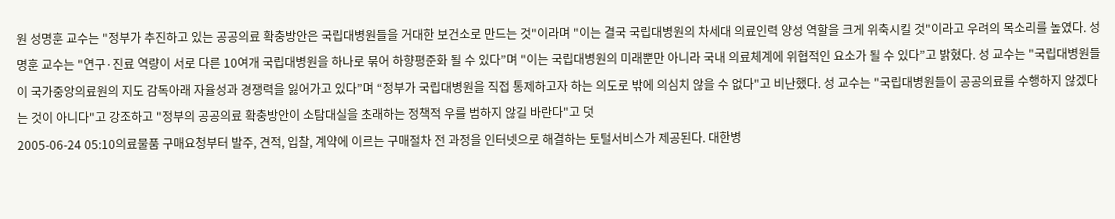원 성명훈 교수는 "정부가 추진하고 있는 공공의료 확충방안은 국립대병원들을 거대한 보건소로 만드는 것"이라며 "이는 결국 국립대병원의 차세대 의료인력 양성 역할을 크게 위축시킬 것"이라고 우려의 목소리를 높였다. 성명훈 교수는 "연구·진료 역량이 서로 다른 10여개 국립대병원을 하나로 묶어 하향평준화 될 수 있다”며 "이는 국립대병원의 미래뿐만 아니라 국내 의료체계에 위협적인 요소가 될 수 있다”고 밝혔다. 성 교수는 "국립대병원들이 국가중앙의료원의 지도 감독아래 자율성과 경쟁력을 잃어가고 있다”며 “정부가 국립대병원을 직접 통제하고자 하는 의도로 밖에 의심치 않을 수 없다"고 비난했다. 성 교수는 "국립대병원들이 공공의료를 수행하지 않겠다는 것이 아니다"고 강조하고 "정부의 공공의료 확충방안이 소탐대실을 초래하는 정책적 우를 범하지 않길 바란다"고 덧
2005-06-24 05:10의료물품 구매요청부터 발주, 견적, 입찰, 계약에 이르는 구매절차 전 과정을 인터넷으로 해결하는 토털서비스가 제공된다. 대한병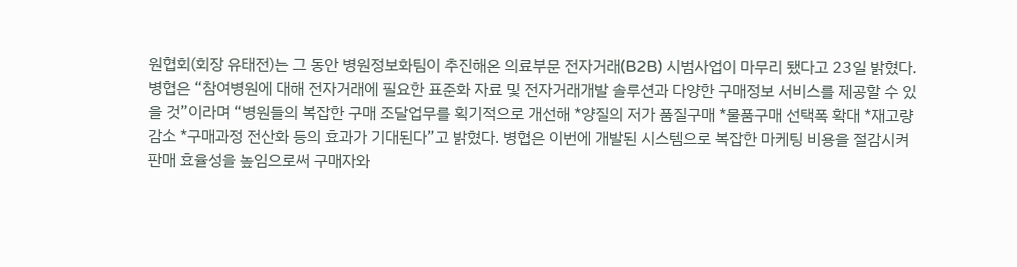원협회(회장 유태전)는 그 동안 병원정보화팀이 추진해온 의료부문 전자거래(B2B) 시범사업이 마무리 됐다고 23일 밝혔다. 병협은 “참여병원에 대해 전자거래에 필요한 표준화 자료 및 전자거래개발 솔루션과 다양한 구매정보 서비스를 제공할 수 있을 것”이라며 “병원들의 복잡한 구매 조달업무를 획기적으로 개선해 *양질의 저가 품질구매 *물품구매 선택폭 확대 *재고량 감소 *구매과정 전산화 등의 효과가 기대된다”고 밝혔다. 병협은 이번에 개발된 시스템으로 복잡한 마케팅 비용을 절감시켜 판매 효율성을 높임으로써 구매자와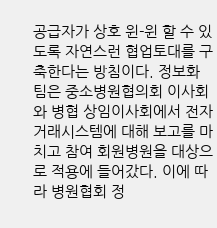공급자가 상호 윈-윈 할 수 있도록 자연스런 협업토대를 구축한다는 방침이다. 정보화팀은 중소병원협의회 이사회와 병협 상임이사회에서 전자거래시스템에 대해 보고를 마치고 참여 회원병원을 대상으로 적용에 들어갔다. 이에 따라 병원협회 정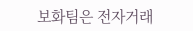보화팀은 전자거래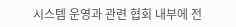시스템 운영과 관련 협회 내부에 전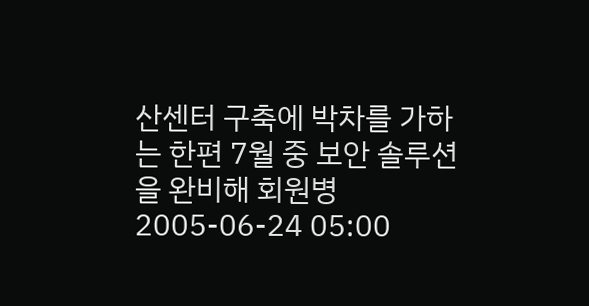산센터 구축에 박차를 가하는 한편 7월 중 보안 솔루션을 완비해 회원병
2005-06-24 05:00